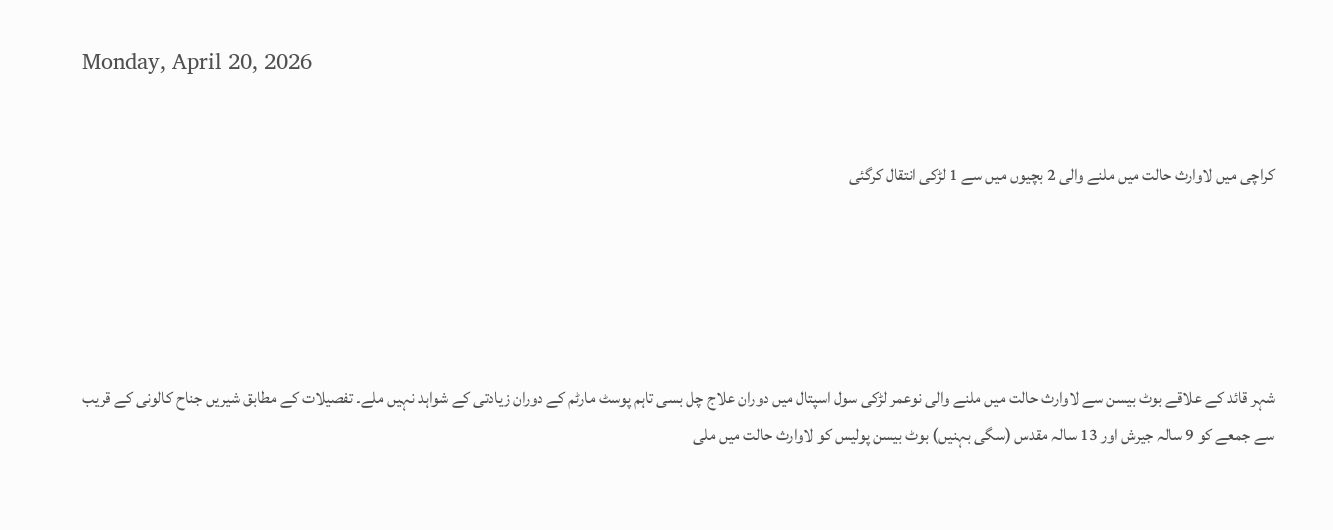Monday, April 20, 2026


کراچی میں لاوارث حالت میں ملنے والی 2 بچیوں میں سے 1 لڑکی انتقال کرگئی





شہر قائد کے علاقے بوٹ بیسن سے لاوارث حالت میں ملنے والی نوعمر لڑکی سول اسپتال میں دوران علاج چل بسی تاہم پوسٹ مارٹم کے دوران زیادتی کے شواہد نہیں ملے۔ تفصیلات کے مطابق شیریں جناح کالونی کے قریب سے جمعے کو 9 سالہ جیرش اور 13 سالہ مقدس (سگی بہنیں) بوٹ بیسن پولیس کو لاوارث حالت میں ملی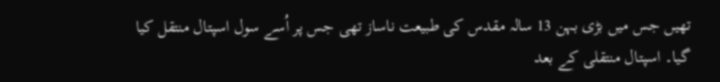تھیں جس میں بڑی بہن 13 سالہ مقدس کی طبیعت ناساز تھی جس پر اُسے سول اسپتال منتقل کیا گیا۔ اسپتال منتقلی کے بعد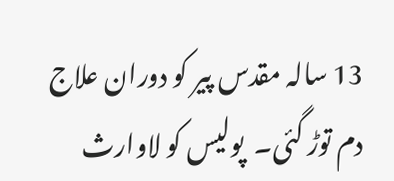13 سالہ مقدس پیر کو دوران علاج دم توڑ گئی۔  پولیس کو لاوارث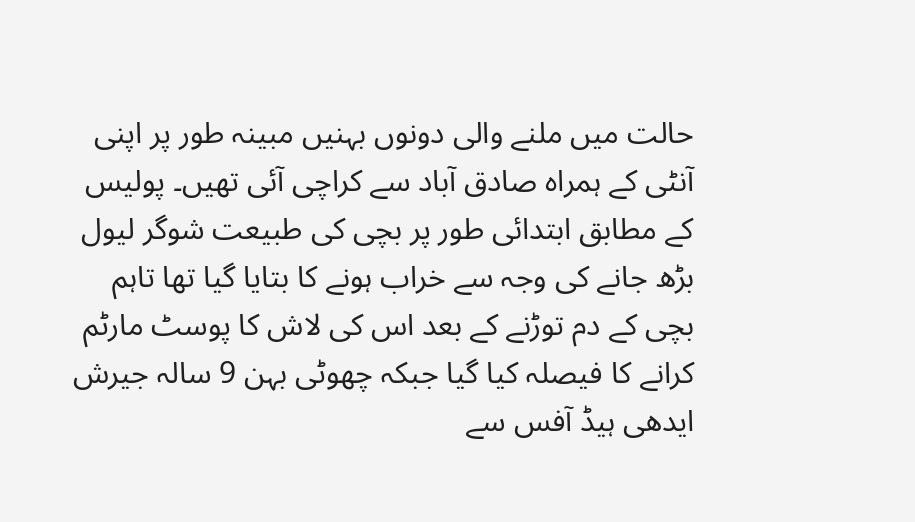حالت میں ملنے والی دونوں بہنیں مبینہ طور پر اپنی آنٹی کے ہمراہ صادق آباد سے کراچی آئی تھیں۔ پولیس کے مطابق ابتدائی طور پر بچی کی طبیعت شوگر لیول بڑھ جانے کی وجہ سے خراب ہونے کا بتایا گیا تھا تاہم بچی کے دم توڑنے کے بعد اس کی لاش کا پوسٹ مارٹم کرانے کا فیصلہ کیا گیا جبکہ چھوٹی بہن 9 سالہ جیرش ایدھی ہیڈ آفس سے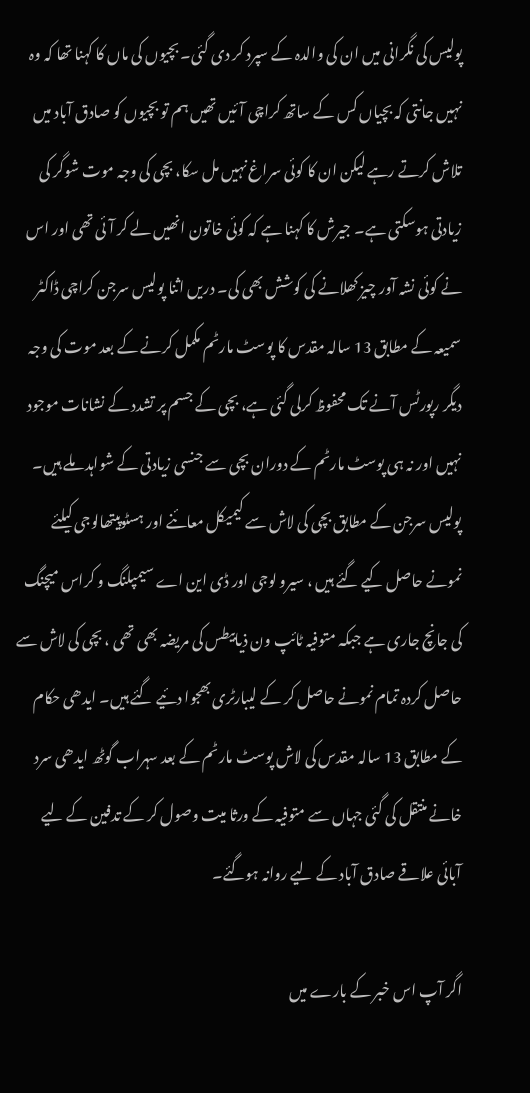پولیس کی نگرانی میں ان کی والدہ کے سپرد کر دی گئی۔ بچیوں کی ماں کا کہنا تھا کہ وہ نہیں جانتی کہ بچیاں کس کے ساتھ کراچی آئیں تھیں ہم تو بچیوں کو صادق آباد میں تلاش کرتے رہے لیکن ان کا کوئی سراغ نہیں مل سکا، بچی کی وجہ موت شوگر کی زیادتی ہوسکتی ہے۔ جیرش کا کہنا ہے کہ کوئی خاتون انھیں لے کر آئی تھی اور اس نے کوئی نشہ آور چیز کھلانے کی کوشش بھی کی۔ دریں اثنا پولیس سرجن کراچی ڈاکٹر سمیعہ کے مطابق 13 سالہ مقدس کا پوسٹ مارٹم مکمل کرنے کے بعد موت کی وجہ دیگر رپورٹس آنے تک محفوظ کرلی گئی ہے، بچی کے جسم پر تشدد کے نشانات موجود نہیں اور نہ ہی پوسٹ مارٹم کے دوران بچی سے جنسی زیادتی کے شواہد ملے ہیں۔ پولیس سرجن کے مطابق بچی کی لاش سے کیمیکل معائنے اور ہسٹوپیتھالوجی کیلئے نمونے حاصل کیے گئے ہیں ، سیرو لوجی اور ڈی این اے سیمپلنگ و کراس میچنگ کی جانچ جاری ہے جبکہ متوفیہ ٹائپ ون ذیابیطس کی مریضہ بھی تھی ، بچی کی لاش سے حاصل کردہ تمام نمونے حاصل کر کے لیبارٹری بھجوا دئیے گئے ہیں۔ ایدھی حکام کے مطابق 13 سالہ مقدس کی لاش پوسٹ مارٹم کے بعد سہراب گوٹھ ایدھی سرد خانے منتقل کی گئی جہاں سے متوفیہ کے ورثا میت وصول کر کے تدفین کے لیے آبائی علاقے صادق آباد کے لیے روانہ ہوگئے۔

اگر آپ اس خبر کے بارے میں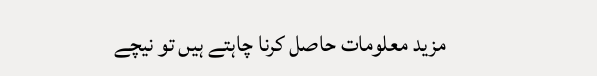مزید معلومات حاصل کرنا چاہتے ہیں تو نیچے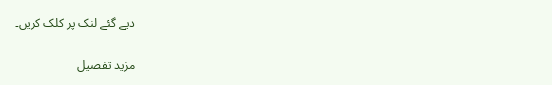دیے گئے لنک پر کلک کریں۔

مزید تفصیل